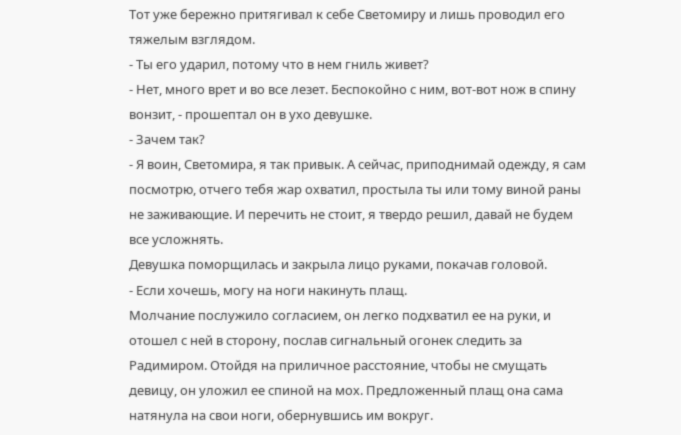Тот уже бережно притягивал к себе Светомиру и лишь проводил его тяжелым взглядом.
- Ты его ударил, потому что в нем гниль живет?
- Нет, много врет и во все лезет. Беспокойно с ним, вот-вот нож в спину вонзит, - прошептал он в ухо девушке.
- Зачем так?
- Я воин, Светомира, я так привык. А сейчас, приподнимай одежду, я сам посмотрю, отчего тебя жар охватил, простыла ты или тому виной раны не заживающие. И перечить не стоит, я твердо решил, давай не будем все усложнять.
Девушка поморщилась и закрыла лицо руками, покачав головой.
- Если хочешь, могу на ноги накинуть плащ.
Молчание послужило согласием, он легко подхватил ее на руки, и отошел с ней в сторону, послав сигнальный огонек следить за Радимиром. Отойдя на приличное расстояние, чтобы не смущать девицу, он уложил ее спиной на мох. Предложенный плащ она сама натянула на свои ноги, обернувшись им вокруг.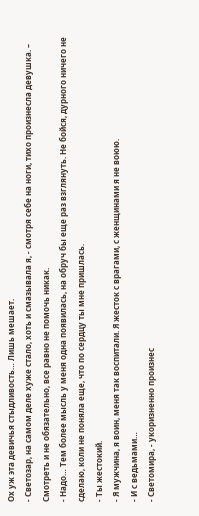Ох уж эта девичья стыдливость… Лишь мешает.
- Светозар, на самом деле хуже стало, хоть и смазывала я, - смотря себе на ноги, тихо произнесла девушка. – Смотреть и не обязательно, все равно не помочь никак.
- Надо… Тем более мысль у меня одна появилась, на обруч бы еще раз взглянуть. Не бойся, дурного ничего не сделаю, коли не поняла еще, что по сердцу ты мне пришлась.
- Ты жестокий.
- Я мужчина, я воин, меня так воспитали. Я жесток с врагами, с женщинами я не воюю.
- И с ведьмами…
- Светомира, - укоризненно произнес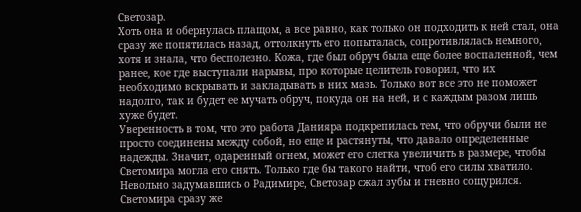Светозар.
Хоть она и обернулась плащом, а все равно, как только он подходить к ней стал, она сразу же попятилась назад, оттолкнуть его попыталась, сопротивлялась немного, хотя и знала, что бесполезно. Кожа, где был обруч была еще более воспаленной, чем ранее, кое где выступали нарывы, про которые целитель говорил, что их необходимо вскрывать и закладывать в них мазь. Только вот все это не поможет надолго, так и будет ее мучать обруч, покуда он на ней, и с каждым разом лишь хуже будет.
Уверенность в том, что это работа Данияра подкрепилась тем, что обручи были не просто соединены между собой, но еще и растянуты, что давало определенные надежды. Значит, одаренный огнем, может его слегка увеличить в размере, чтобы Светомира могла его снять. Только где бы такого найти, чтоб его силы хватило.
Невольно задумавшись о Радимире, Светозар сжал зубы и гневно сощурился. Светомира сразу же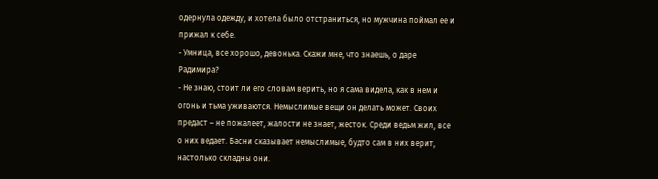одернула одежду, и хотела было отстраниться, но мужчина поймал ее и прижал к себе.
- Умница, все хорошо, девонька. Скажи мне, что знаешь, о даре Радимира?
- Не знаю, стоит ли его словам верить, но я сама видела, как в нем и огонь и тьма уживаются. Немыслимые вещи он делать может. Своих предаст – не пожалеет, жалости не знает, жесток. Среди ведьм жил, все о них ведает. Басни сказывает немыслимые, будто сам в них верит, настолько складны они.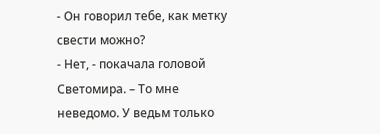- Он говорил тебе, как метку свести можно?
- Нет, - покачала головой Светомира. – То мне неведомо. У ведьм только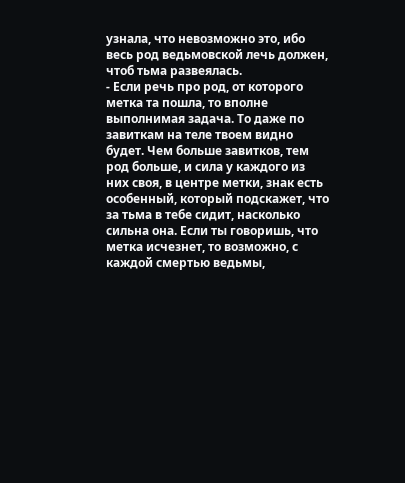узнала, что невозможно это, ибо весь род ведьмовской лечь должен, чтоб тьма развеялась.
- Если речь про род, от которого метка та пошла, то вполне выполнимая задача. То даже по завиткам на теле твоем видно будет. Чем больше завитков, тем род больше, и сила у каждого из них своя, в центре метки, знак есть особенный, который подскажет, что за тьма в тебе сидит, насколько сильна она. Если ты говоришь, что метка исчезнет, то возможно, с каждой смертью ведьмы,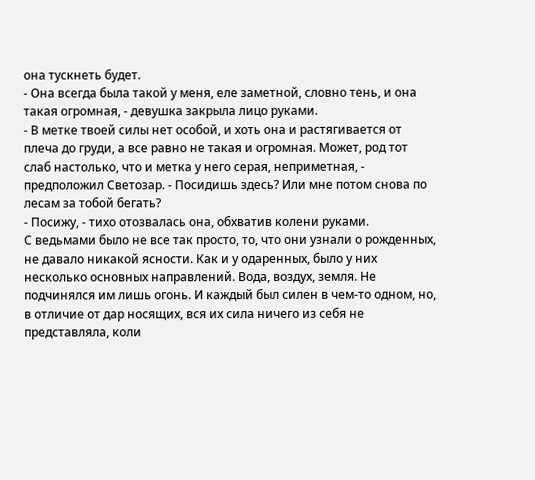она тускнеть будет.
- Она всегда была такой у меня, еле заметной, словно тень, и она такая огромная, - девушка закрыла лицо руками.
- В метке твоей силы нет особой, и хоть она и растягивается от плеча до груди, а все равно не такая и огромная. Может, род тот слаб настолько, что и метка у него серая, неприметная, - предположил Светозар. - Посидишь здесь? Или мне потом снова по лесам за тобой бегать?
- Посижу, - тихо отозвалась она, обхватив колени руками.
С ведьмами было не все так просто, то, что они узнали о рожденных, не давало никакой ясности. Как и у одаренных, было у них несколько основных направлений. Вода, воздух, земля. Не подчинялся им лишь огонь. И каждый был силен в чем-то одном, но, в отличие от дар носящих, вся их сила ничего из себя не представляла, коли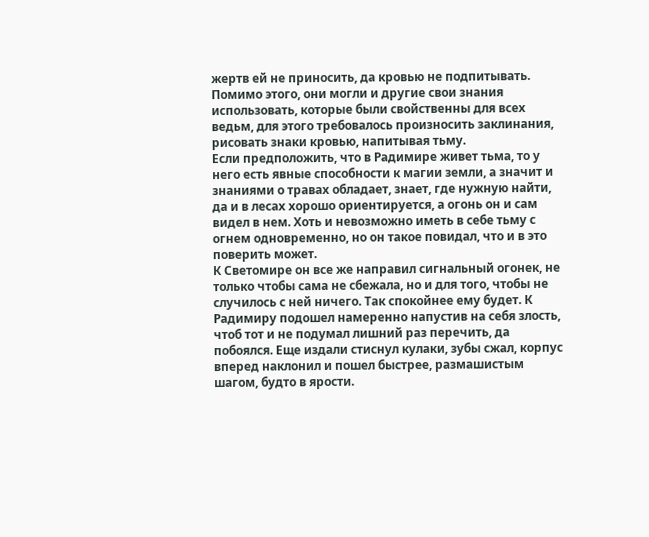жертв ей не приносить, да кровью не подпитывать. Помимо этого, они могли и другие свои знания использовать, которые были свойственны для всех ведьм, для этого требовалось произносить заклинания, рисовать знаки кровью, напитывая тьму.
Если предположить, что в Радимире живет тьма, то у него есть явные способности к магии земли, а значит и знаниями о травах обладает, знает, где нужную найти, да и в лесах хорошо ориентируется, а огонь он и сам видел в нем. Хоть и невозможно иметь в себе тьму с огнем одновременно, но он такое повидал, что и в это поверить может.
К Светомире он все же направил сигнальный огонек, не только чтобы сама не сбежала, но и для того, чтобы не случилось с ней ничего. Так спокойнее ему будет. К Радимиру подошел намеренно напустив на себя злость, чтоб тот и не подумал лишний раз перечить, да побоялся. Еще издали стиснул кулаки, зубы сжал, корпус вперед наклонил и пошел быстрее, размашистым шагом, будто в ярости.